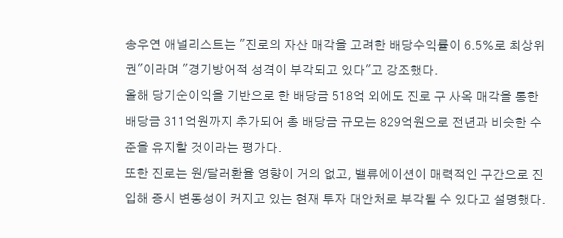송우연 애널리스트는 "진로의 자산 매각을 고려한 배당수익률이 6.5%로 최상위권"이라며 "경기방어적 성격이 부각되고 있다"고 강조했다.
올해 당기순이익을 기반으로 한 배당금 518억 외에도 진로 구 사옥 매각을 통한 배당금 311억원까지 추가되어 총 배당금 규모는 829억원으로 전년과 비슷한 수준을 유지할 것이라는 평가다.
또한 진로는 원/달러환율 영향이 거의 없고, 밸류에이션이 매력적인 구간으로 진입해 증시 변동성이 커지고 있는 현재 투자 대안처로 부각될 수 있다고 설명했다.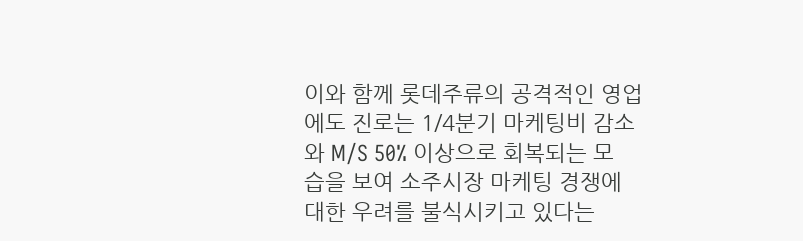이와 함께 롯데주류의 공격적인 영업에도 진로는 1/4분기 마케팅비 감소와 M/S 50% 이상으로 회복되는 모습을 보여 소주시장 마케팅 경쟁에 대한 우려를 불식시키고 있다는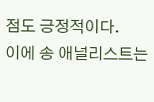점도 긍정적이다.
이에 송 애널리스트는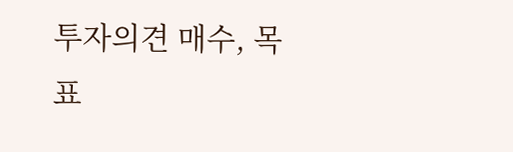투자의견 매수, 목표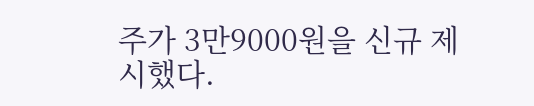주가 3만9000원을 신규 제시했다.